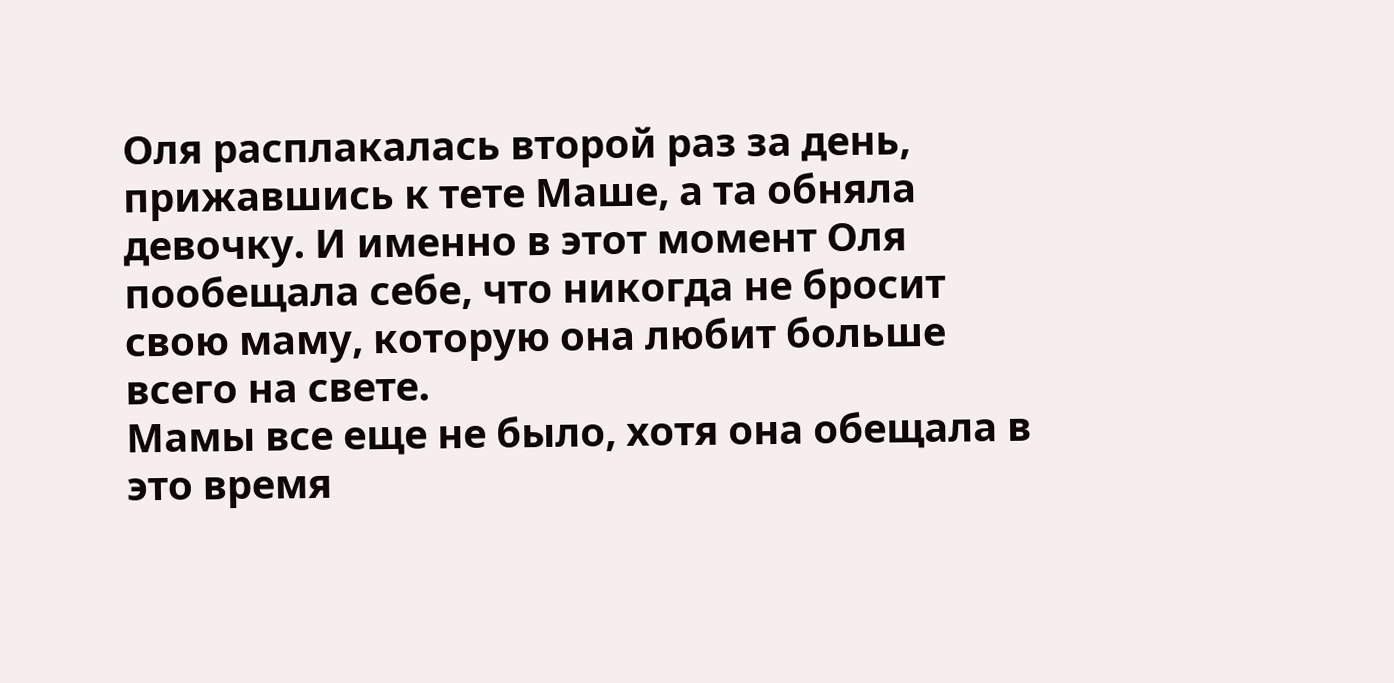Оля расплакалась второй раз за день, прижавшись к тете Маше, а та обняла девочку. И именно в этот момент Оля пообещала себе, что никогда не бросит свою маму, которую она любит больше всего на свете.
Мамы все еще не было, хотя она обещала в это время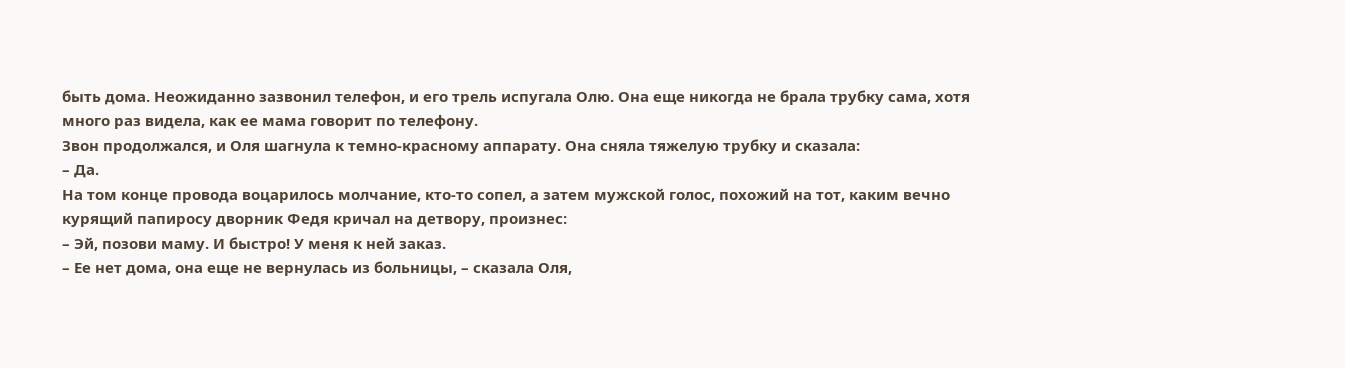быть дома. Неожиданно зазвонил телефон, и его трель испугала Олю. Она еще никогда не брала трубку сама, хотя много раз видела, как ее мама говорит по телефону.
Звон продолжался, и Оля шагнула к темно-красному аппарату. Она сняла тяжелую трубку и сказала:
– Да.
На том конце провода воцарилось молчание, кто-то сопел, а затем мужской голос, похожий на тот, каким вечно курящий папиросу дворник Федя кричал на детвору, произнес:
– Эй, позови маму. И быстро! У меня к ней заказ.
– Ее нет дома, она еще не вернулась из больницы, – сказала Оля,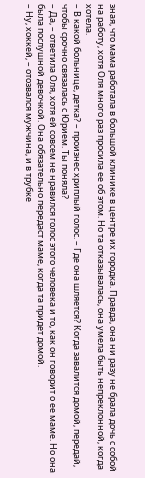зная, что мама работала в большой клинике в центре их городка. Правда, она ни разу не брала дочь с собой на работу, хотя Оля много раз просила ее об этом. Но та отказывалась, она умела быть непреклонной, когда хотела.
– В какой больнице, детка? – произнес хриплый голос. – Где она шляется? Когда завалится домой, передай, чтобы срочно связалась с Юрием. Ты поняла?
– Да, – ответила Оля, хотя ей совсем не нравился голос этого человека и то, как он говорит о ее маме. Но она была послушной девочкой. Она обязательно передаст маме, когда та придет домой.
– Ну, хоккей, – отозвался мужчина, и в трубке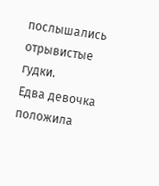послышались отрывистые гудки.
Едва девочка положила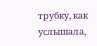трубку, как услышала,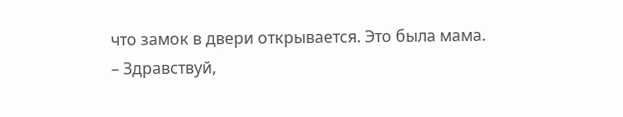что замок в двери открывается. Это была мама.
– Здравствуй,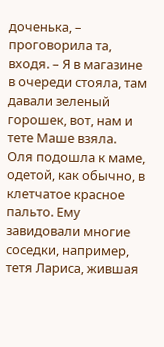доченька, – проговорила та, входя. – Я в магазине в очереди стояла, там давали зеленый горошек, вот, нам и тете Маше взяла.
Оля подошла к маме, одетой, как обычно, в клетчатое красное пальто. Ему завидовали многие соседки, например, тетя Лариса, жившая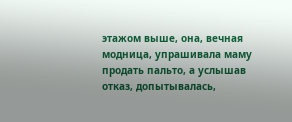этажом выше, она, вечная модница, упрашивала маму продать пальто, а услышав отказ, допытывалась,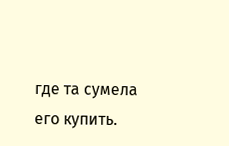где та сумела его купить.